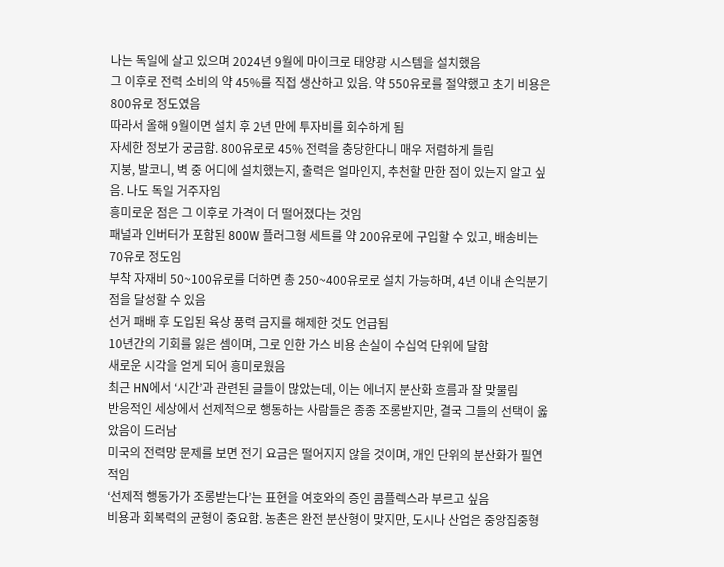나는 독일에 살고 있으며 2024년 9월에 마이크로 태양광 시스템을 설치했음
그 이후로 전력 소비의 약 45%를 직접 생산하고 있음. 약 550유로를 절약했고 초기 비용은 800유로 정도였음
따라서 올해 9월이면 설치 후 2년 만에 투자비를 회수하게 됨
자세한 정보가 궁금함. 800유로로 45% 전력을 충당한다니 매우 저렴하게 들림
지붕, 발코니, 벽 중 어디에 설치했는지, 출력은 얼마인지, 추천할 만한 점이 있는지 알고 싶음. 나도 독일 거주자임
흥미로운 점은 그 이후로 가격이 더 떨어졌다는 것임
패널과 인버터가 포함된 800W 플러그형 세트를 약 200유로에 구입할 수 있고, 배송비는 70유로 정도임
부착 자재비 50~100유로를 더하면 총 250~400유로로 설치 가능하며, 4년 이내 손익분기점을 달성할 수 있음
선거 패배 후 도입된 육상 풍력 금지를 해제한 것도 언급됨
10년간의 기회를 잃은 셈이며, 그로 인한 가스 비용 손실이 수십억 단위에 달함
새로운 시각을 얻게 되어 흥미로웠음
최근 HN에서 ‘시간’과 관련된 글들이 많았는데, 이는 에너지 분산화 흐름과 잘 맞물림
반응적인 세상에서 선제적으로 행동하는 사람들은 종종 조롱받지만, 결국 그들의 선택이 옳았음이 드러남
미국의 전력망 문제를 보면 전기 요금은 떨어지지 않을 것이며, 개인 단위의 분산화가 필연적임
‘선제적 행동가가 조롱받는다’는 표현을 여호와의 증인 콤플렉스라 부르고 싶음
비용과 회복력의 균형이 중요함. 농촌은 완전 분산형이 맞지만, 도시나 산업은 중앙집중형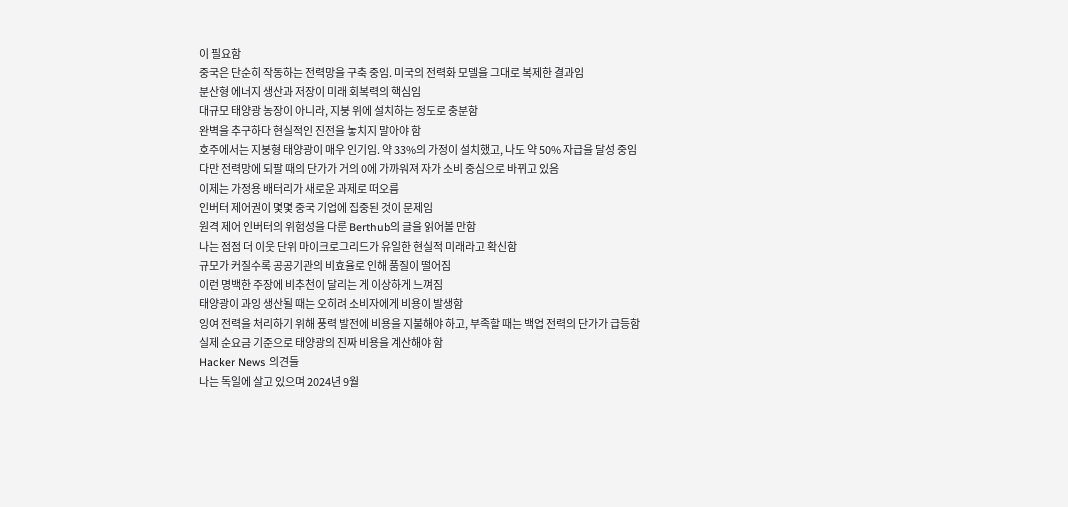이 필요함
중국은 단순히 작동하는 전력망을 구축 중임. 미국의 전력화 모델을 그대로 복제한 결과임
분산형 에너지 생산과 저장이 미래 회복력의 핵심임
대규모 태양광 농장이 아니라, 지붕 위에 설치하는 정도로 충분함
완벽을 추구하다 현실적인 진전을 놓치지 말아야 함
호주에서는 지붕형 태양광이 매우 인기임. 약 33%의 가정이 설치했고, 나도 약 50% 자급을 달성 중임
다만 전력망에 되팔 때의 단가가 거의 0에 가까워져 자가 소비 중심으로 바뀌고 있음
이제는 가정용 배터리가 새로운 과제로 떠오름
인버터 제어권이 몇몇 중국 기업에 집중된 것이 문제임
원격 제어 인버터의 위험성을 다룬 Berthub의 글을 읽어볼 만함
나는 점점 더 이웃 단위 마이크로그리드가 유일한 현실적 미래라고 확신함
규모가 커질수록 공공기관의 비효율로 인해 품질이 떨어짐
이런 명백한 주장에 비추천이 달리는 게 이상하게 느껴짐
태양광이 과잉 생산될 때는 오히려 소비자에게 비용이 발생함
잉여 전력을 처리하기 위해 풍력 발전에 비용을 지불해야 하고, 부족할 때는 백업 전력의 단가가 급등함
실제 순요금 기준으로 태양광의 진짜 비용을 계산해야 함
Hacker News 의견들
나는 독일에 살고 있으며 2024년 9월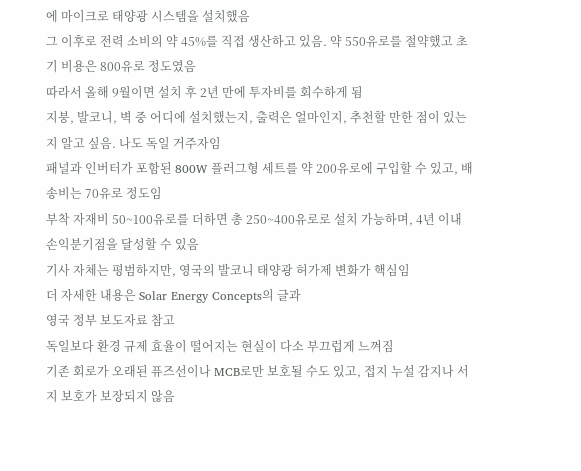에 마이크로 태양광 시스템을 설치했음
그 이후로 전력 소비의 약 45%를 직접 생산하고 있음. 약 550유로를 절약했고 초기 비용은 800유로 정도였음
따라서 올해 9월이면 설치 후 2년 만에 투자비를 회수하게 됨
지붕, 발코니, 벽 중 어디에 설치했는지, 출력은 얼마인지, 추천할 만한 점이 있는지 알고 싶음. 나도 독일 거주자임
패널과 인버터가 포함된 800W 플러그형 세트를 약 200유로에 구입할 수 있고, 배송비는 70유로 정도임
부착 자재비 50~100유로를 더하면 총 250~400유로로 설치 가능하며, 4년 이내 손익분기점을 달성할 수 있음
기사 자체는 평범하지만, 영국의 발코니 태양광 허가제 변화가 핵심임
더 자세한 내용은 Solar Energy Concepts의 글과
영국 정부 보도자료 참고
독일보다 환경 규제 효율이 떨어지는 현실이 다소 부끄럽게 느껴짐
기존 회로가 오래된 퓨즈선이나 MCB로만 보호될 수도 있고, 접지 누설 감지나 서지 보호가 보장되지 않음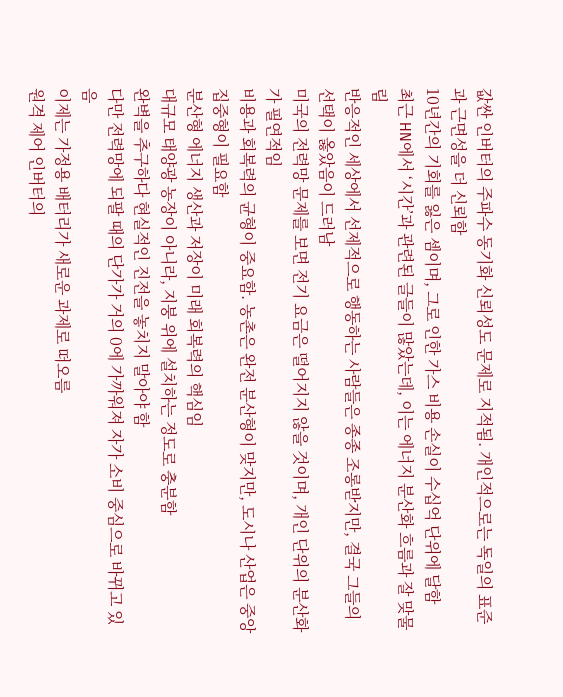값싼 인버터의 주파수 동기화 신뢰성도 문제로 지적됨. 개인적으로는 독일의 표준과 근면성을 더 신뢰함
10년간의 기회를 잃은 셈이며, 그로 인한 가스 비용 손실이 수십억 단위에 달함
최근 HN에서 ‘시간’과 관련된 글들이 많았는데, 이는 에너지 분산화 흐름과 잘 맞물림
반응적인 세상에서 선제적으로 행동하는 사람들은 종종 조롱받지만, 결국 그들의 선택이 옳았음이 드러남
미국의 전력망 문제를 보면 전기 요금은 떨어지지 않을 것이며, 개인 단위의 분산화가 필연적임
비용과 회복력의 균형이 중요함. 농촌은 완전 분산형이 맞지만, 도시나 산업은 중앙집중형이 필요함
분산형 에너지 생산과 저장이 미래 회복력의 핵심임
대규모 태양광 농장이 아니라, 지붕 위에 설치하는 정도로 충분함
완벽을 추구하다 현실적인 진전을 놓치지 말아야 함
다만 전력망에 되팔 때의 단가가 거의 0에 가까워져 자가 소비 중심으로 바뀌고 있음
이제는 가정용 배터리가 새로운 과제로 떠오름
원격 제어 인버터의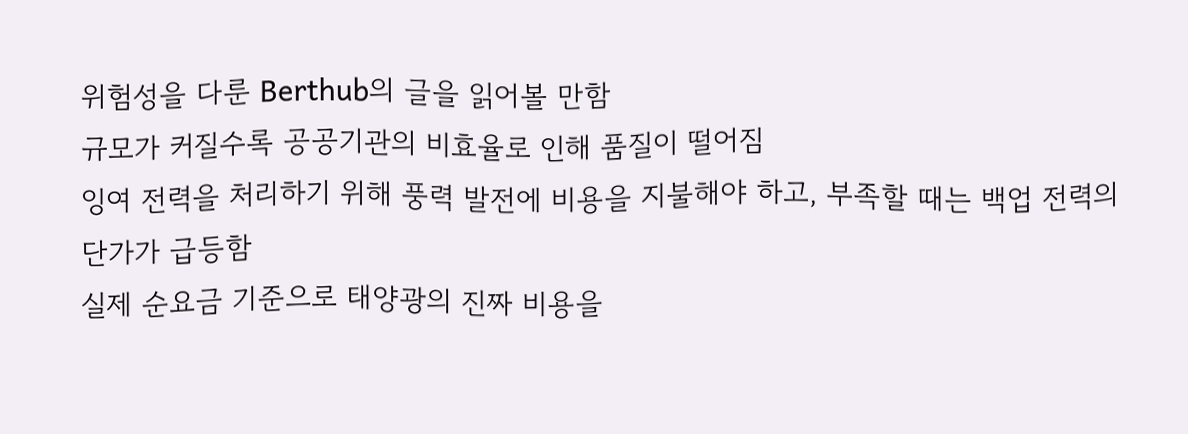위험성을 다룬 Berthub의 글을 읽어볼 만함
규모가 커질수록 공공기관의 비효율로 인해 품질이 떨어짐
잉여 전력을 처리하기 위해 풍력 발전에 비용을 지불해야 하고, 부족할 때는 백업 전력의 단가가 급등함
실제 순요금 기준으로 태양광의 진짜 비용을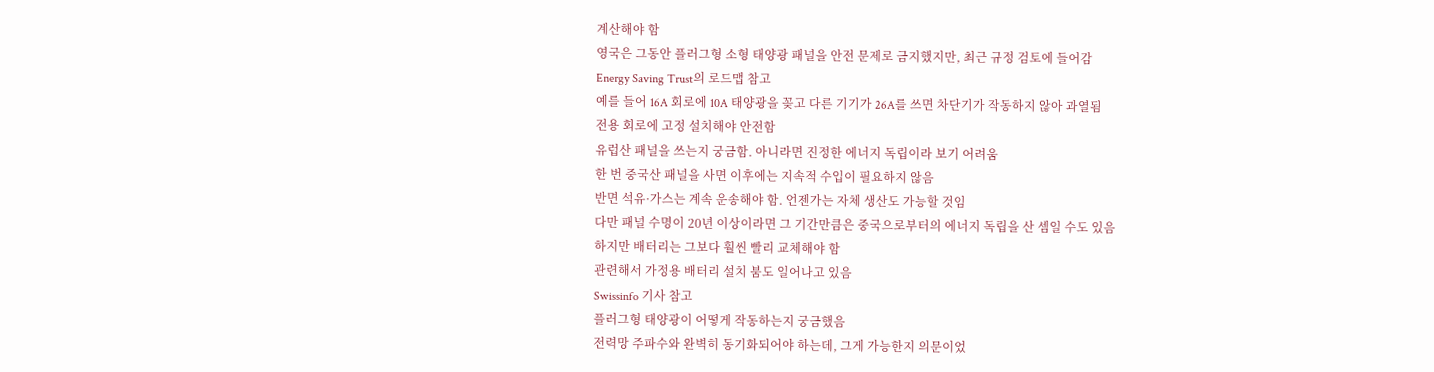계산해야 함
영국은 그동안 플러그형 소형 태양광 패널을 안전 문제로 금지했지만, 최근 규정 검토에 들어감
Energy Saving Trust의 로드맵 참고
예를 들어 16A 회로에 10A 태양광을 꽂고 다른 기기가 26A를 쓰면 차단기가 작동하지 않아 과열됨
전용 회로에 고정 설치해야 안전함
유럽산 패널을 쓰는지 궁금함. 아니라면 진정한 에너지 독립이라 보기 어려움
한 번 중국산 패널을 사면 이후에는 지속적 수입이 필요하지 않음
반면 석유·가스는 계속 운송해야 함. 언젠가는 자체 생산도 가능할 것임
다만 패널 수명이 20년 이상이라면 그 기간만큼은 중국으로부터의 에너지 독립을 산 셈일 수도 있음
하지만 배터리는 그보다 훨씬 빨리 교체해야 함
관련해서 가정용 배터리 설치 붐도 일어나고 있음
Swissinfo 기사 참고
플러그형 태양광이 어떻게 작동하는지 궁금했음
전력망 주파수와 완벽히 동기화되어야 하는데, 그게 가능한지 의문이었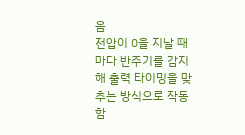음
전압이 0을 지날 때마다 반주기를 감지해 출력 타이밍을 맞추는 방식으로 작동함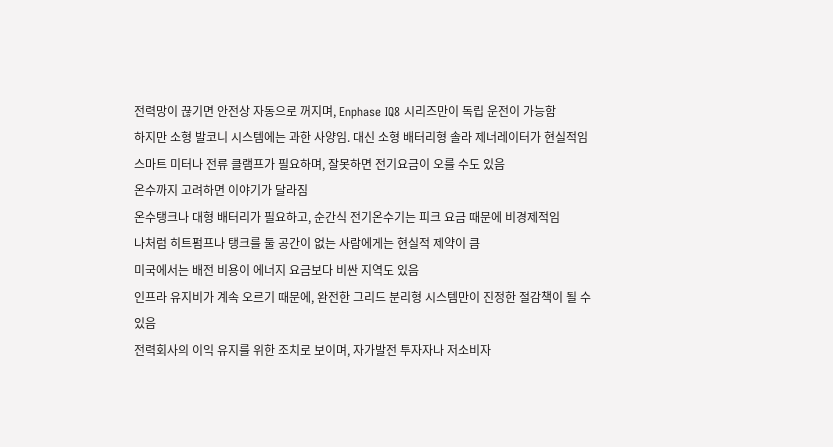전력망이 끊기면 안전상 자동으로 꺼지며, Enphase IQ8 시리즈만이 독립 운전이 가능함
하지만 소형 발코니 시스템에는 과한 사양임. 대신 소형 배터리형 솔라 제너레이터가 현실적임
스마트 미터나 전류 클램프가 필요하며, 잘못하면 전기요금이 오를 수도 있음
온수까지 고려하면 이야기가 달라짐
온수탱크나 대형 배터리가 필요하고, 순간식 전기온수기는 피크 요금 때문에 비경제적임
나처럼 히트펌프나 탱크를 둘 공간이 없는 사람에게는 현실적 제약이 큼
미국에서는 배전 비용이 에너지 요금보다 비싼 지역도 있음
인프라 유지비가 계속 오르기 때문에, 완전한 그리드 분리형 시스템만이 진정한 절감책이 될 수 있음
전력회사의 이익 유지를 위한 조치로 보이며, 자가발전 투자자나 저소비자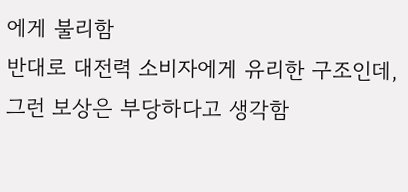에게 불리함
반대로 대전력 소비자에게 유리한 구조인데, 그런 보상은 부당하다고 생각함